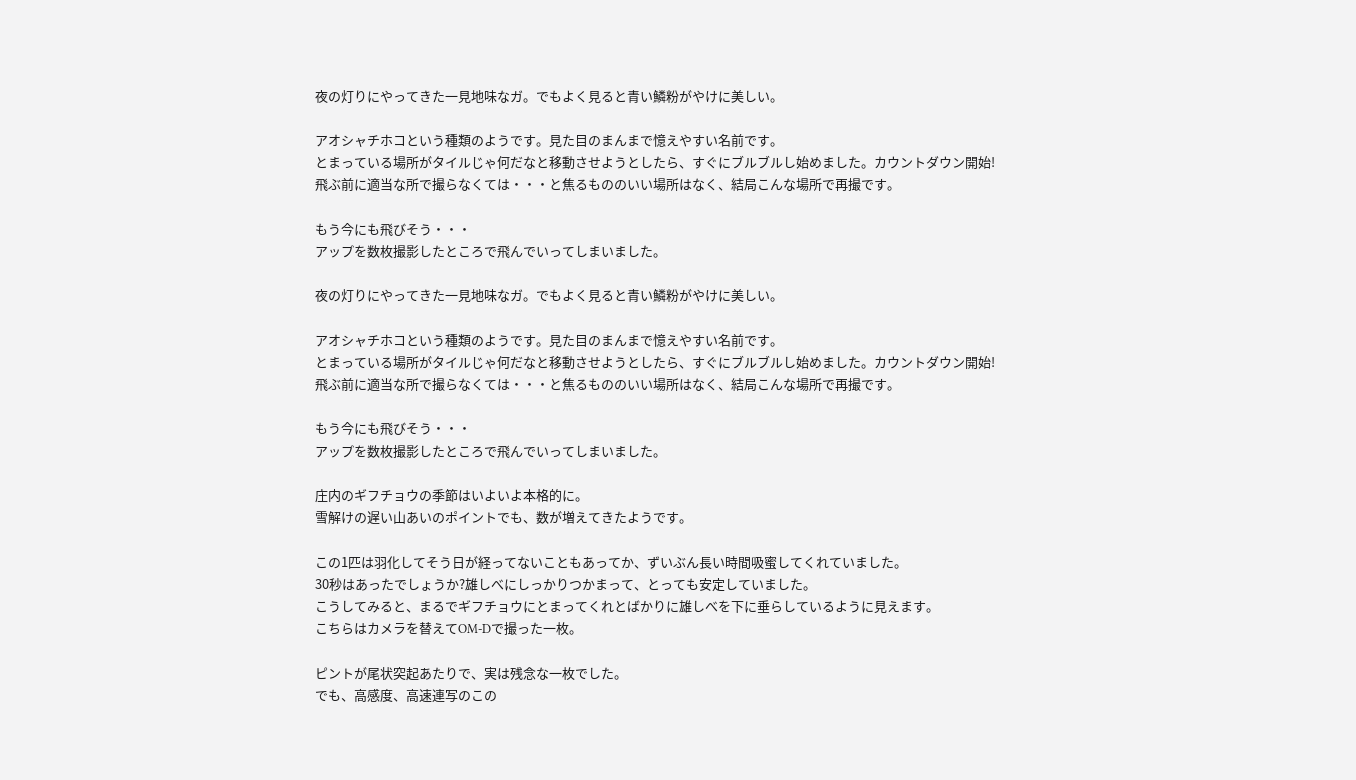夜の灯りにやってきた一見地味なガ。でもよく見ると青い鱗粉がやけに美しい。

アオシャチホコという種類のようです。見た目のまんまで憶えやすい名前です。
とまっている場所がタイルじゃ何だなと移動させようとしたら、すぐにブルブルし始めました。カウントダウン開始!
飛ぶ前に適当な所で撮らなくては・・・と焦るもののいい場所はなく、結局こんな場所で再撮です。

もう今にも飛びそう・・・
アップを数枚撮影したところで飛んでいってしまいました。

夜の灯りにやってきた一見地味なガ。でもよく見ると青い鱗粉がやけに美しい。

アオシャチホコという種類のようです。見た目のまんまで憶えやすい名前です。
とまっている場所がタイルじゃ何だなと移動させようとしたら、すぐにブルブルし始めました。カウントダウン開始!
飛ぶ前に適当な所で撮らなくては・・・と焦るもののいい場所はなく、結局こんな場所で再撮です。

もう今にも飛びそう・・・
アップを数枚撮影したところで飛んでいってしまいました。

庄内のギフチョウの季節はいよいよ本格的に。
雪解けの遅い山あいのポイントでも、数が増えてきたようです。

この1匹は羽化してそう日が経ってないこともあってか、ずいぶん長い時間吸蜜してくれていました。
30秒はあったでしょうか?雄しべにしっかりつかまって、とっても安定していました。
こうしてみると、まるでギフチョウにとまってくれとばかりに雄しべを下に垂らしているように見えます。
こちらはカメラを替えてOM-Dで撮った一枚。

ピントが尾状突起あたりで、実は残念な一枚でした。
でも、高感度、高速連写のこの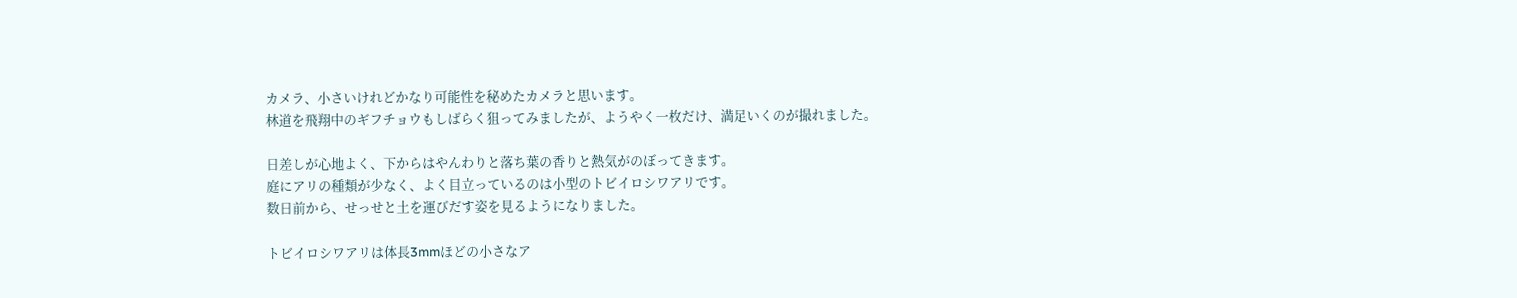カメラ、小さいけれどかなり可能性を秘めたカメラと思います。
林道を飛翔中のギフチョウもしばらく狙ってみましたが、ようやく一枚だけ、満足いくのが撮れました。

日差しが心地よく、下からはやんわりと落ち葉の香りと熱気がのぼってきます。
庭にアリの種類が少なく、よく目立っているのは小型のトビイロシワアリです。
数日前から、せっせと土を運びだす姿を見るようになりました。

トビイロシワアリは体長3mmほどの小さなア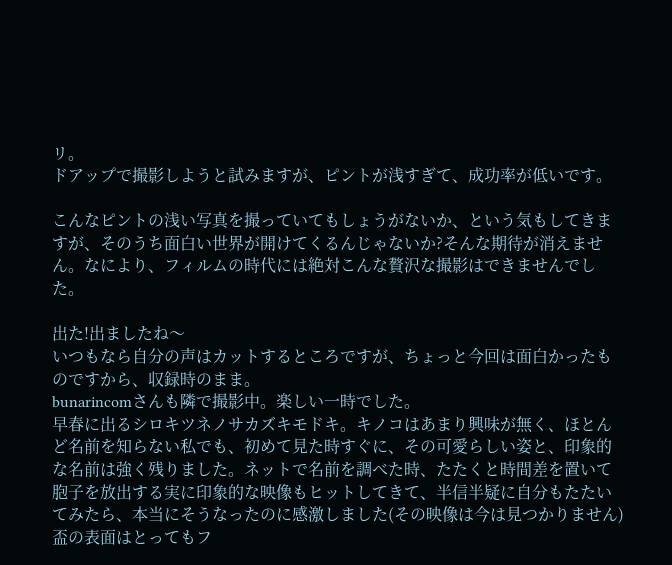リ。
ドアップで撮影しようと試みますが、ピントが浅すぎて、成功率が低いです。

こんなピントの浅い写真を撮っていてもしょうがないか、という気もしてきますが、そのうち面白い世界が開けてくるんじゃないか?そんな期待が消えません。なにより、フィルムの時代には絶対こんな贅沢な撮影はできませんでした。

出た!出ましたね〜
いつもなら自分の声はカットするところですが、ちょっと今回は面白かったものですから、収録時のまま。
bunarincomさんも隣で撮影中。楽しい一時でした。
早春に出るシロキツネノサカズキモドキ。キノコはあまり興味が無く、ほとんど名前を知らない私でも、初めて見た時すぐに、その可愛らしい姿と、印象的な名前は強く残りました。ネットで名前を調べた時、たたくと時間差を置いて胞子を放出する実に印象的な映像もヒットしてきて、半信半疑に自分もたたいてみたら、本当にそうなったのに感激しました(その映像は今は見つかりません)
盃の表面はとってもフ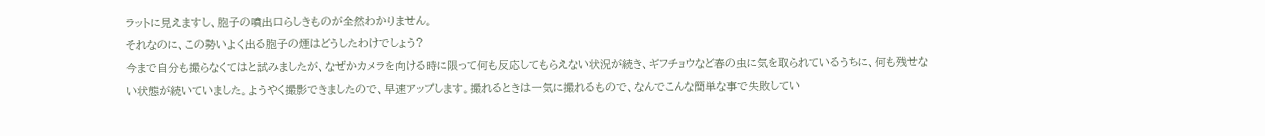ラットに見えますし、胞子の噴出口らしきものが全然わかりません。
それなのに、この勢いよく出る胞子の煙はどうしたわけでしょう?
今まで自分も撮らなくてはと試みましたが、なぜかカメラを向ける時に限って何も反応してもらえない状況が続き、ギフチョウなど春の虫に気を取られているうちに、何も残せない状態が続いていました。ようやく撮影できましたので、早速アップします。撮れるときは一気に撮れるもので、なんでこんな簡単な事で失敗してい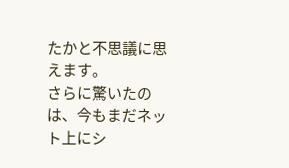たかと不思議に思えます。
さらに驚いたのは、今もまだネット上にシ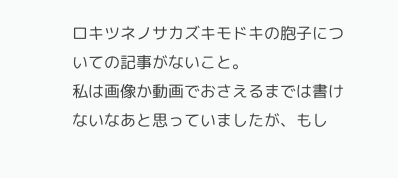ロキツネノサカズキモドキの胞子についての記事がないこと。
私は画像か動画でおさえるまでは書けないなあと思っていましたが、もし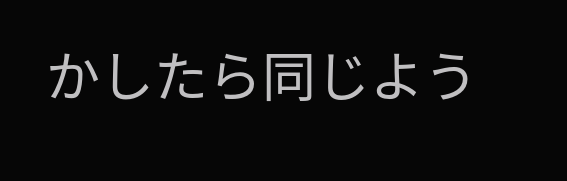かしたら同じよう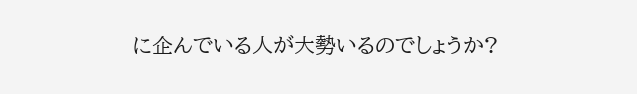に企んでいる人が大勢いるのでしょうか?